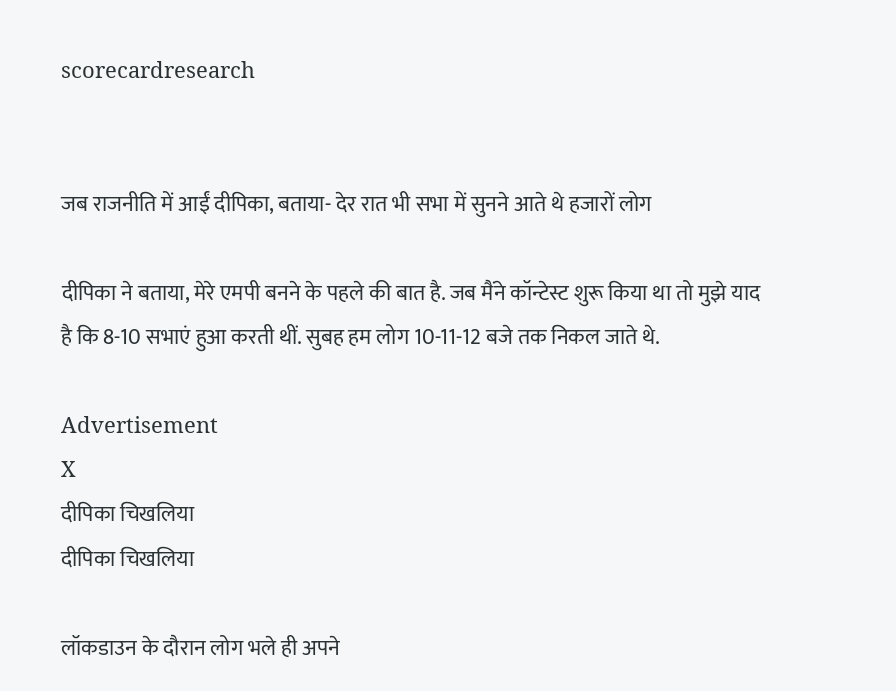scorecardresearch


जब राजनीति में आईं दीपिका, बताया- देर रात भी सभा में सुनने आते थे हजारों लोग

दीपिका ने बताया, मेरे एमपी बनने के पहले की बात है. जब मैंने कॉन्टेस्ट शुरू किया था तो मुझे याद है कि 8-10 सभाएं हुआ करती थीं. सुबह हम लोग 10-11-12 बजे तक निकल जाते थे.

Advertisement
X
दीपिका चिखलिया
दीपिका चिखलिया

लॉकडाउन के दौरान लोग भले ही अपने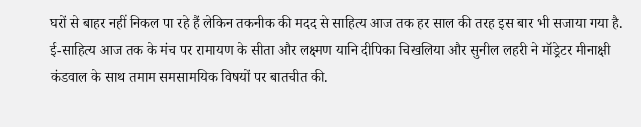घरों से बाहर नहीं निकल पा रहे हैं लेकिन तकनीक की मदद से साहित्य आज तक हर साल की तरह इस बार भी सजाया गया है. ई-साहित्य आज तक के मंच पर रामायण के सीता और लक्ष्मण यानि दीपिका चिखलिया और सुनील लहरी ने मॉड्रेटर मीनाक्षी कंडवाल के साथ तमाम समसामयिक विषयों पर बातचीत की.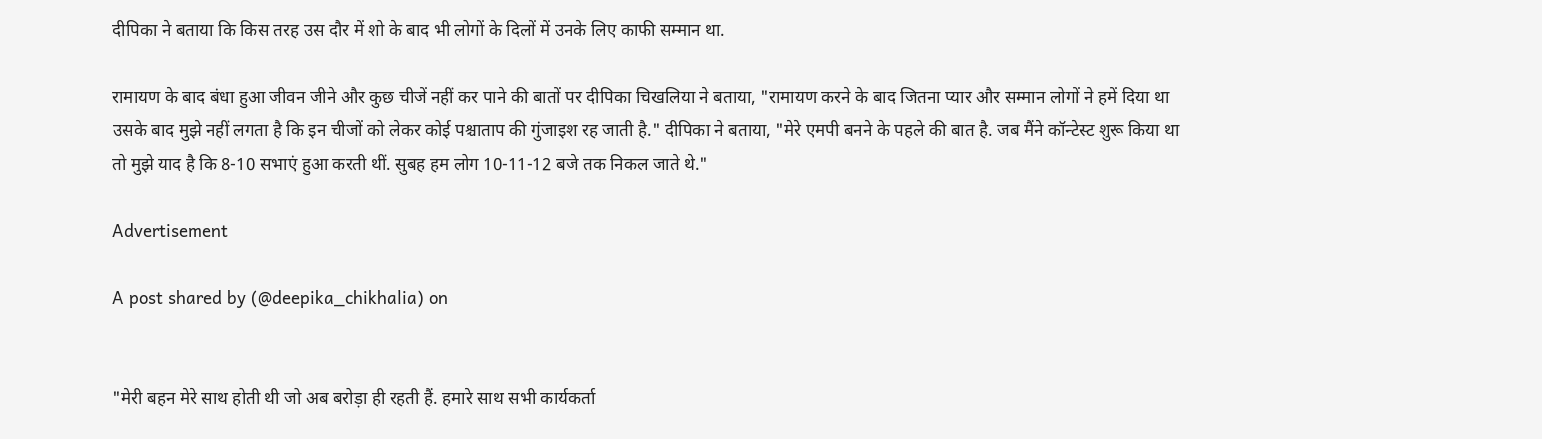दीपिका ने बताया कि किस तरह उस दौर में शो के बाद भी लोगों के दिलों में उनके लिए काफी सम्मान था.

रामायण के बाद बंधा हुआ जीवन जीने और कुछ चीजें नहीं कर पाने की बातों पर दीपिका चिखलिया ने बताया, "रामायण करने के बाद जितना प्यार और सम्मान लोगों ने हमें दिया था उसके बाद मुझे नहीं लगता है कि इन चीजों को लेकर कोई पश्चाताप की गुंजाइश रह जाती है." दीपिका ने बताया, "मेरे एमपी बनने के पहले की बात है. जब मैंने कॉन्टेस्ट शुरू किया था तो मुझे याद है कि 8-10 सभाएं हुआ करती थीं. सुबह हम लोग 10-11-12 बजे तक निकल जाते थे."

Advertisement

A post shared by (@deepika_chikhalia) on


"मेरी बहन मेरे साथ होती थी जो अब बरोड़ा ही रहती हैं. हमारे साथ सभी कार्यकर्ता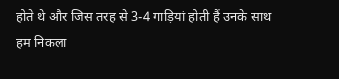होते थे और जिस तरह से 3-4 गाड़ियां होती हैं उनके साथ हम निकला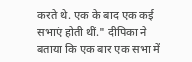करते थे. एक के बाद एक कई सभाएं होती थीं." दीपिका ने बताया कि एक बार एक सभा में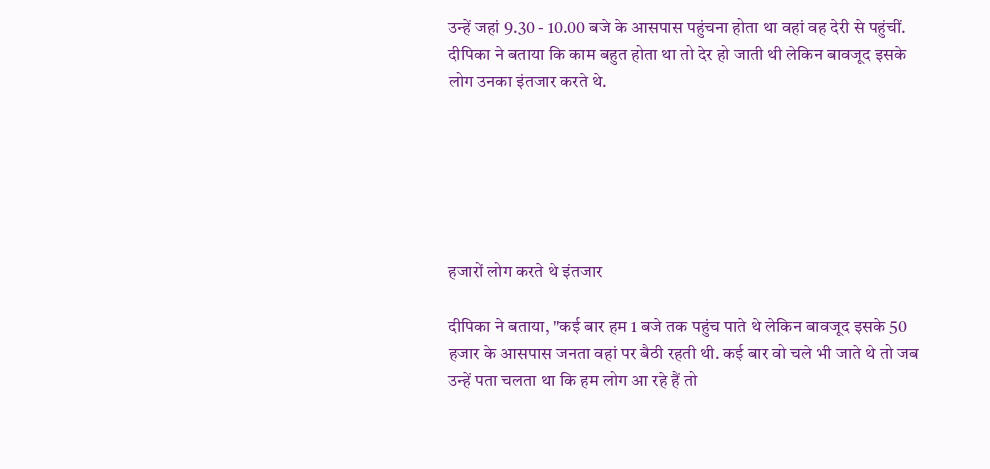उन्हें जहां 9.30 - 10.00 बजे के आसपास पहुंचना होता था वहां वह देरी से पहुंचीं. दीपिका ने बताया कि काम बहुत होता था तो देर हो जाती थी लेकिन बावजूद इसके लोग उनका इंतजार करते थे.






हजारों लोग करते थे इंतजार

दीपिका ने बताया, "कई बार हम 1 बजे तक पहुंच पाते थे लेकिन बावजूद इसके 50 हजार के आसपास जनता वहां पर बैठी रहती थी. कई बार वो चले भी जाते थे तो जब उन्हें पता चलता था कि हम लोग आ रहे हैं तो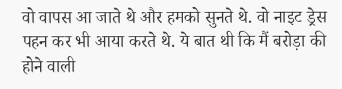वो वापस आ जाते थे और हमको सुनते थे. वो नाइट ड्रेस पहन कर भी आया करते थे. ये बात थी कि मैं बरोड़ा की होने वाली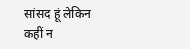सांसद हूं लेकिन कहीं न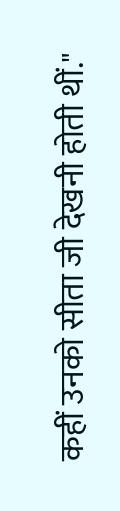कहीं उनको सीता जी देखनी होती थीं."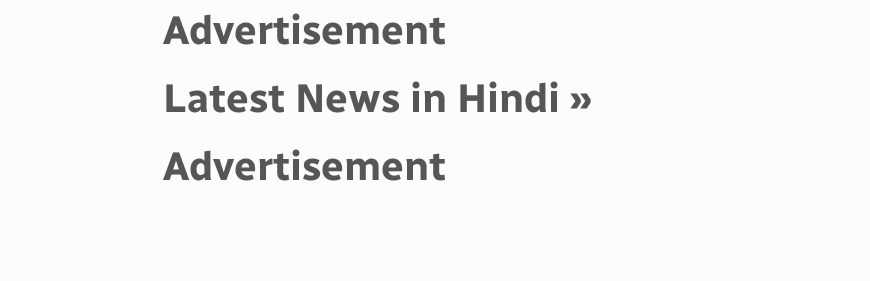Advertisement
Latest News in Hindi »
Advertisement